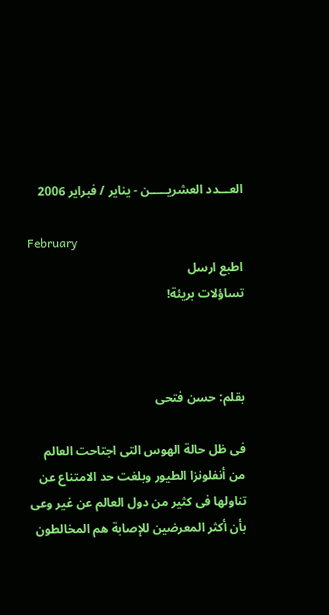العـــدد العشريـــــن - يناير / فبراير 2006

February
اطبع ارسل
تساؤلات بريئة!



بقلم: حسن فتحى

فى ظل حالة الهوس التى اجتاحت العالم من أنفلونزا الطيور وبلغت حد الامتناع عن تناولها فى كثير من دول العالم عن غير وعى بأن أكثر المعرضين للإصابة هم المخالطون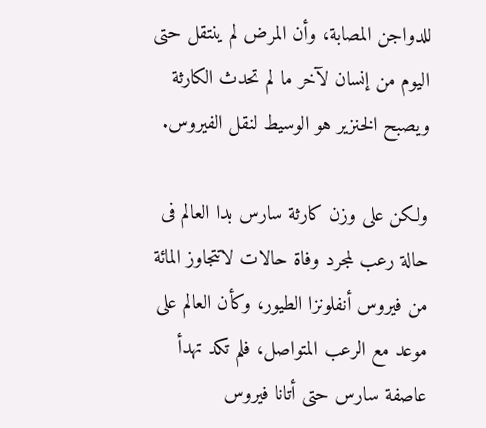للدواجن المصابة، وأن المرض لم ينتقل حتى اليوم من إنسان لآخر ما لم تحدث الكارثة ويصبح الخنزير هو الوسيط لنقل الفيروس.

ولكن على وزن كارثة سارس بدا العالم فى حالة رعب لمجرد وفاة حالات لاتتجاوز المائة من فيروس أنفلونزا الطيور، وكأن العالم على موعد مع الرعب المتواصل، فلم تكد تهدأ عاصفة سارس حتى أتانا فيروس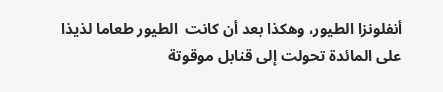أنفلونزا الطيور، وهكذا بعد أن كانت  الطيور طعاما لذيذا على المائدة تحولت إلى قنابل موقوتة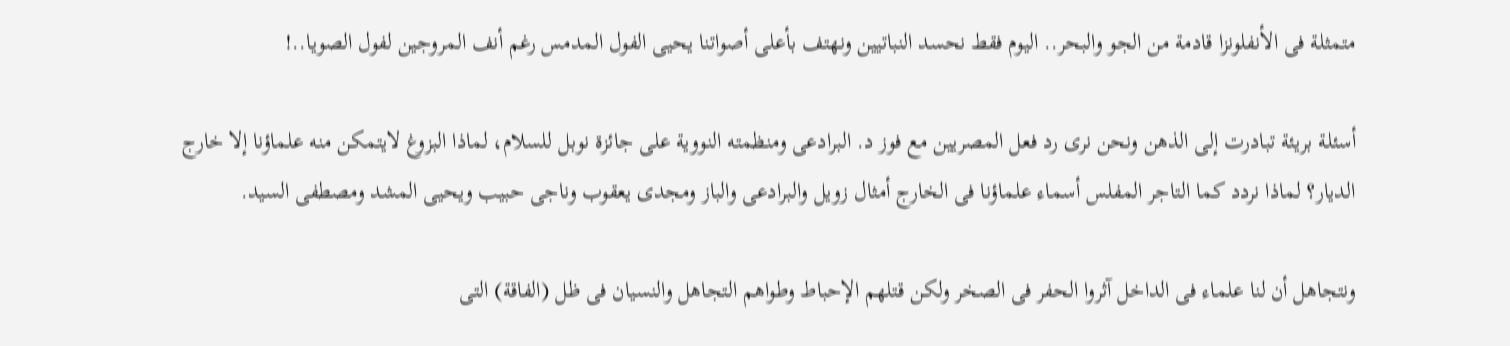متمثلة فى الأنفلونزا قادمة من الجو والبحر.. اليوم فقط نحسد النباتيين ونهتف بأعلى أصواتنا يحيى الفول المدمس رغم أنف المروجين لفول الصويا..!

أسئلة بريئة تبادرت إلى الذهن ونحن نرى رد فعل المصريين مع فوز د. البرادعى ومنظمته النووية على جائزة نوبل للسلام، لماذا البزوغ لايتمكن منه علماؤنا إلا خارج الديار؟ لماذا نردد كما التاجر المفلس أسماء علماؤنا فى الخارج أمثال زويل والبرادعى والباز ومجدى يعقوب وناجى حبيب ويحيى المشد ومصطفى السيد.

ونتجاهل أن لنا علماء فى الداخل آثروا الحفر فى الصخر ولكن قتلهم الإحباط وطواهم التجاهل والنسيان فى ظل (الفاقة) التى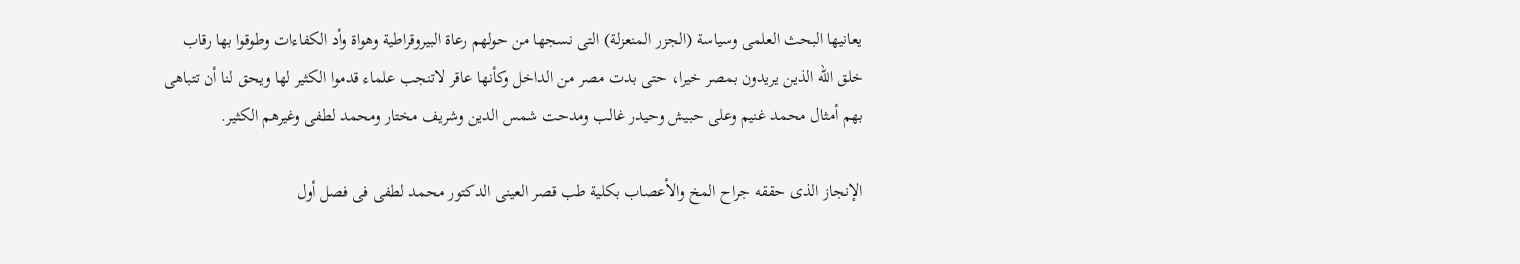يعانيها البحث العلمى وسياسة (الجزر المنعزلة) التى نسجها من حولهم رعاة البيروقراطية وهواة وأد الكفاءات وطوقوا بها رقاب خلق الله الذين يريدون بمصر خيرا، حتى بدت مصر من الداخل وكأنها عاقر لاتنجب علماء قدموا الكثير لها ويحق لنا أن تتباهى بهم أمثال محمد غنيم وعلى حبيش وحيدر غالب ومدحت شمس الدين وشريف مختار ومحمد لطفى وغيرهم الكثير.

الإنجاز الذى حققه جراح المخ والأعصاب بكلية طب قصر العينى الدكتور محمد لطفى فى فصل أول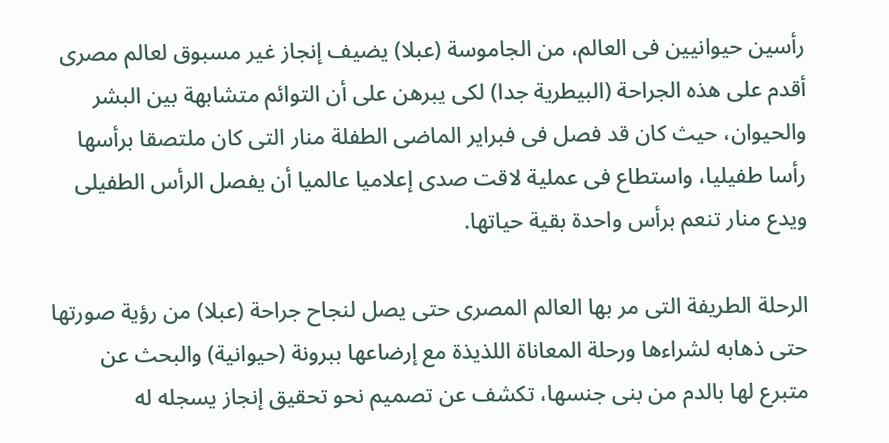رأسين حيوانيين فى العالم، من الجاموسة (عبلا) يضيف إنجاز غير مسبوق لعالم مصرى أقدم على هذه الجراحة (البيطرية جدا) لكى يبرهن على أن التوائم متشابهة بين البشر والحيوان، حيث كان قد فصل فى فبراير الماضى الطفلة منار التى كان ملتصقا برأسها رأسا طفيليا، واستطاع فى عملية لاقت صدى إعلاميا عالميا أن يفصل الرأس الطفيلى ويدع منار تنعم برأس واحدة بقية حياتها.

الرحلة الطريفة التى مر بها العالم المصرى حتى يصل لنجاح جراحة (عبلا) من رؤية صورتها حتى ذهابه لشراءها ورحلة المعاناة اللذيذة مع إرضاعها ببرونة (حيوانية) والبحث عن متبرع لها بالدم من بنى جنسها، تكشف عن تصميم نحو تحقيق إنجاز يسجله له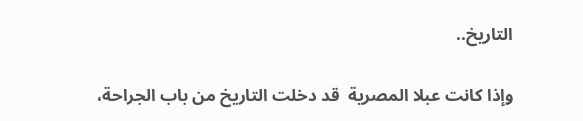التاريخ..

وإذا كانت عبلا المصرية  قد دخلت التاريخ من باب الجراحة،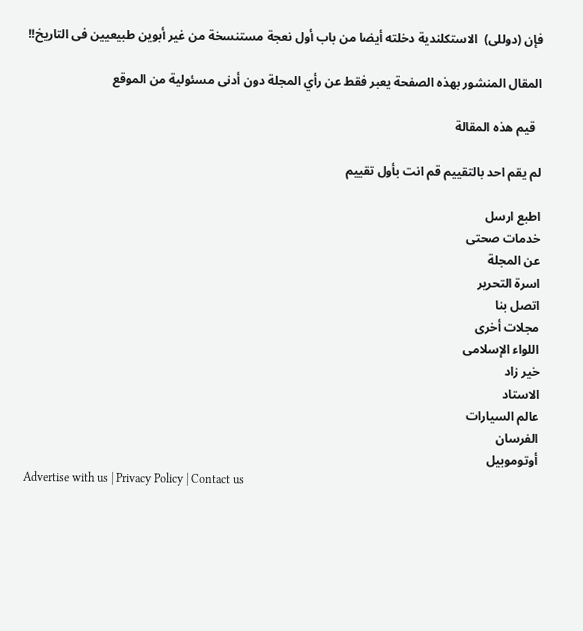فإن (دوللى)  الاستكلندية دخلته أيضا من باب أول نعجة مستنسخة من غير أبوين طبيعيين فى التاريخ!!

المقال المنشور بهذه الصفحة يعبر فقط عن رأي المجلة دون أدنى مسئولية من الموقع

  قيم هذه المقالة

لم يقم احد بالتقييم قم انت بأول تقييم

اطبع ارسل
خدمات صحتى
عن المجلة
اسرة التحرير
اتصل بنا
مجلات أخرى
اللواء الإسلامى
خير زاد
الاستاد
عالم السيارات
الفرسان
أوتوموبيل
Advertise with us | Privacy Policy | Contact us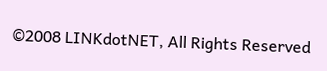©2008 LINKdotNET, All Rights Reserved